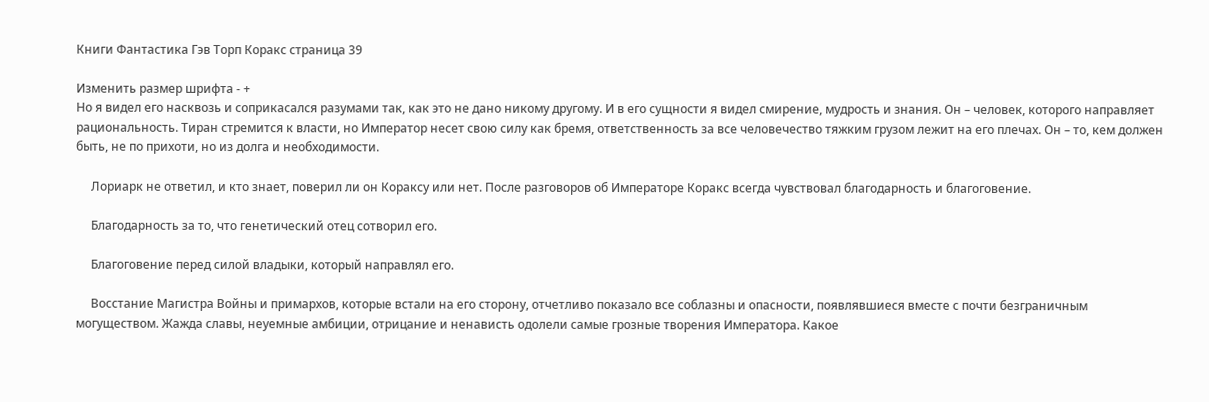Книги Фантастика Гэв Торп Коракс страница 39

Изменить размер шрифта - +
Но я видел его насквозь и соприкасался разумами так, как это не дано никому другому. И в его сущности я видел смирение, мудрость и знания. Он – человек, которого направляет рациональность. Тиран стремится к власти, но Император несет свою силу как бремя, ответственность за все человечество тяжким грузом лежит на его плечах. Он – то, кем должен быть, не по прихоти, но из долга и необходимости.

     Лориарк не ответил, и кто знает, поверил ли он Кораксу или нет. После разговоров об Императоре Коракс всегда чувствовал благодарность и благоговение.

     Благодарность за то, что генетический отец сотворил его.

     Благоговение перед силой владыки, который направлял его.

     Восстание Магистра Войны и примархов, которые встали на его сторону, отчетливо показало все соблазны и опасности, появлявшиеся вместе с почти безграничным могуществом. Жажда славы, неуемные амбиции, отрицание и ненависть одолели самые грозные творения Императора. Какое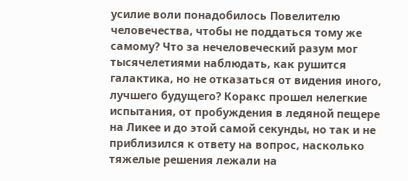усилие воли понадобилось Повелителю человечества, чтобы не поддаться тому же самому? Что за нечеловеческий разум мог тысячелетиями наблюдать, как рушится галактика, но не отказаться от видения иного, лучшего будущего? Коракс прошел нелегкие испытания, от пробуждения в ледяной пещере на Ликее и до этой самой секунды, но так и не приблизился к ответу на вопрос, насколько тяжелые решения лежали на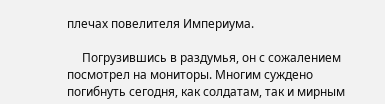плечах повелителя Империума.

     Погрузившись в раздумья, он с сожалением посмотрел на мониторы. Многим суждено погибнуть сегодня, как солдатам, так и мирным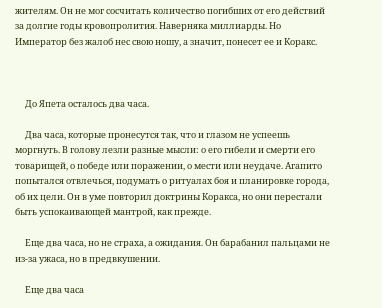жителям. Он не мог сосчитать количество погибших от его действий за долгие годы кровопролития. Наверняка миллиарды. Но Император без жалоб нес свою ношу, а значит, понесет ее и Коракс.



     До Япета осталось два часа.

     Два часа, которые пронесутся так, что и глазом не успеешь моргнуть. В голову лезли разные мысли: о его гибели и смерти его товарищей, о победе или поражении, о мести или неудаче. Агапито попытался отвлечься, подумать о ритуалах боя и планировке города, об их цели. Он в уме повторил доктрины Коракса, но они перестали быть успокаивающей мантрой, как прежде.

     Еще два часа, но не страха, а ожидания. Он барабанил пальцами не из-за ужаса, но в предвкушении.

     Еще два часа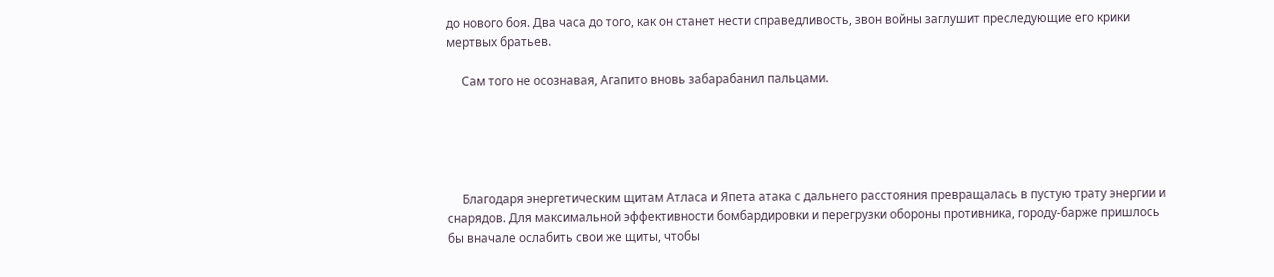до нового боя. Два часа до того, как он станет нести справедливость, звон войны заглушит преследующие его крики мертвых братьев.

     Сам того не осознавая, Агапито вновь забарабанил пальцами.





     Благодаря энергетическим щитам Атласа и Япета атака с дальнего расстояния превращалась в пустую трату энергии и снарядов. Для максимальной эффективности бомбардировки и перегрузки обороны противника, городу-барже пришлось бы вначале ослабить свои же щиты, чтобы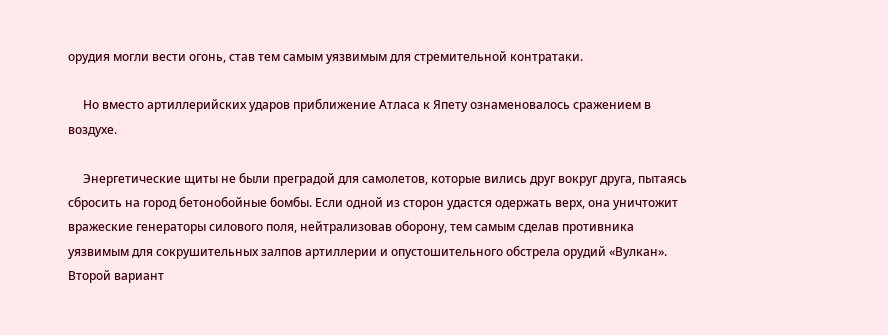орудия могли вести огонь, став тем самым уязвимым для стремительной контратаки.

     Но вместо артиллерийских ударов приближение Атласа к Япету ознаменовалось сражением в воздухе.

     Энергетические щиты не были преградой для самолетов, которые вились друг вокруг друга, пытаясь сбросить на город бетонобойные бомбы. Если одной из сторон удастся одержать верх, она уничтожит вражеские генераторы силового поля, нейтрализовав оборону, тем самым сделав противника уязвимым для сокрушительных залпов артиллерии и опустошительного обстрела орудий «Вулкан». Второй вариант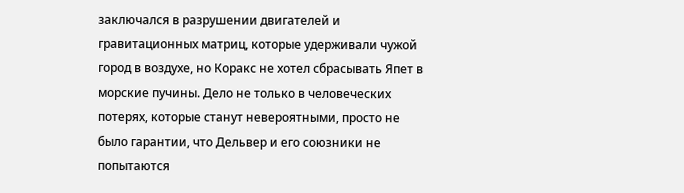заключался в разрушении двигателей и гравитационных матриц, которые удерживали чужой город в воздухе, но Коракс не хотел сбрасывать Япет в морские пучины. Дело не только в человеческих потерях, которые станут невероятными, просто не было гарантии, что Дельвер и его союзники не попытаются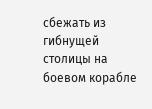сбежать из гибнущей столицы на боевом корабле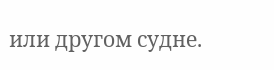или другом судне.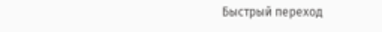Быстрый переход